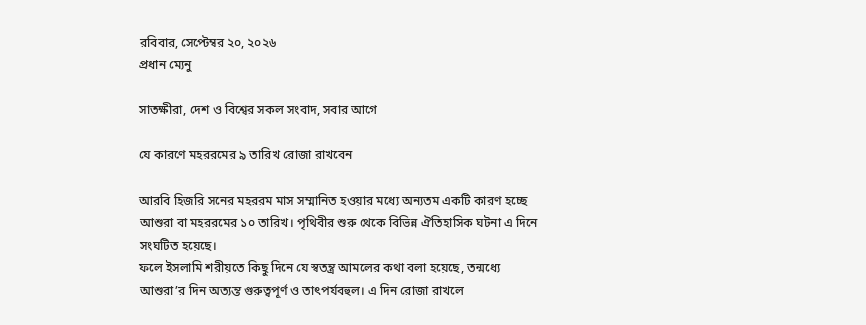রবিবার, সেপ্টেম্বর ২০, ২০২৬
প্রধান ম্যেনু

সাতক্ষীরা, দেশ ও বিশ্বের সকল সংবাদ, সবার আগে

যে কারণে মহররমের ৯ তারিখ রোজা রাখবেন

আরবি হিজরি সনের মহররম মাস সম্মানিত হওয়ার মধ্যে অন্যতম একটি কারণ হচ্ছে আশুরা বা মহররমের ১০ তারিখ। পৃথিবীর শুরু থেকে বিভিন্ন ঐতিহাসিক ঘটনা এ দিনে সংঘটিত হয়েছে।
ফলে ইসলামি শরীয়তে কিছু দিনে যে স্বতন্ত্র আমলের কথা বলা হয়েছে, তন্মধ্যে আশুরা’র দিন অত্যন্ত গুরুত্বপূর্ণ ও তাৎপর্যবহুল। এ দিন রোজা রাখলে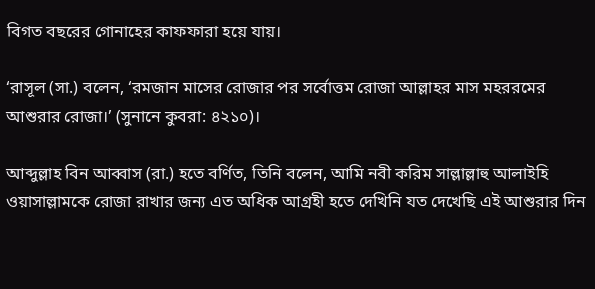বিগত বছরের গোনাহের কাফফারা হয়ে যায়।

‘রাসূল (সা.) বলেন, ‘রমজান মাসের রোজার পর সর্বোত্তম রোজা আল্লাহর মাস মহররমের আশুরার রোজা।’ (সুনানে কুবরা: ৪২১০)।

আব্দুল্লাহ বিন আব্বাস (রা.) হতে বর্ণিত, তিনি বলেন, আমি নবী করিম সাল্লাল্লাহু আলাইহি ওয়াসাল্লামকে রোজা রাখার জন্য এত অধিক আগ্রহী হতে দেখিনি যত দেখেছি এই আশুরার দিন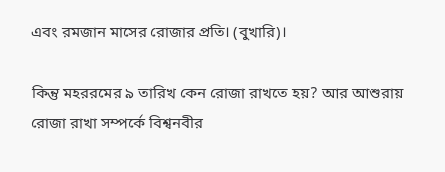এবং রমজান মাসের রোজার প্রতি। (বুখারি)।

কিন্তু মহররমের ৯ তারিখ কেন রোজা রাখতে হয়? আর আশুরায় রোজা রাখা সম্পর্কে বিশ্বনবীর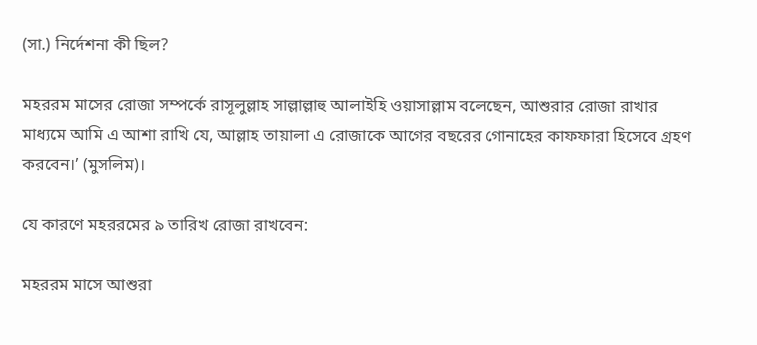(সা.) নির্দেশনা কী ছিল?

মহররম মাসের রোজা সম্পর্কে রাসূলুল্লাহ সাল্লাল্লাহু আলাইহি ওয়াসাল্লাম বলেছেন, আশুরার রোজা রাখার মাধ্যমে আমি এ আশা রাখি যে, আল্লাহ তায়ালা এ রোজাকে আগের বছরের গোনাহের কাফফারা হিসেবে গ্রহণ করবেন।’ (মুসলিম)।

যে কারণে মহররমের ৯ তারিখ রোজা রাখবেন:

মহররম মাসে আশুরা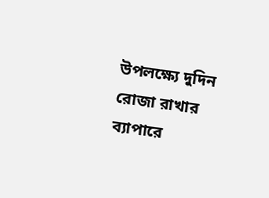উপলক্ষ্যে দুদিন রোজা রাখার ব্যাপারে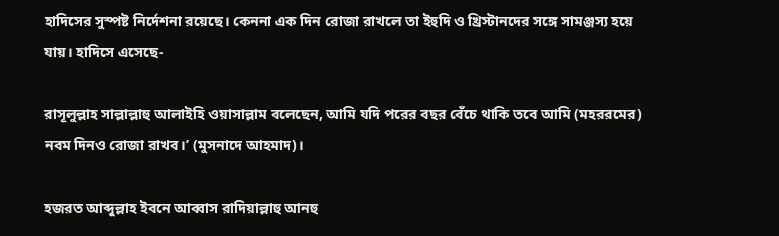হাদিসের সুস্পষ্ট নির্দেশনা রয়েছে। কেননা এক দিন রোজা রাখলে তা ইহুদি ও খ্রিস্টানদের সঙ্গে সামঞ্জস্য হয়ে যায়। হাদিসে এসেছে-

রাসূলুল্লাহ সাল্লাল্লাহু আলাইহি ওয়াসাল্লাম বলেছেন, আমি যদি পরের বছর বেঁচে থাকি তবে আমি (মহররমের) নবম দিনও রোজা রাখব।’ (মুসনাদে আহমাদ)।

হজরত আব্দুল্লাহ ইবনে আব্বাস রাদিয়াল্লাহু আনহু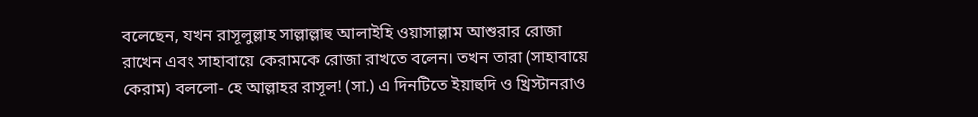বলেছেন, যখন রাসূলুল্লাহ সাল্লাল্লাহু আলাইহি ওয়াসাল্লাম আশুরার রোজা রাখেন এবং সাহাবায়ে কেরামকে রোজা রাখতে বলেন। তখন তারা (সাহাবায়ে কেরাম) বললো- হে আল্লাহর রাসূল! (সা.) এ দিনটিতে ইয়াহুদি ও খ্রিস্টানরাও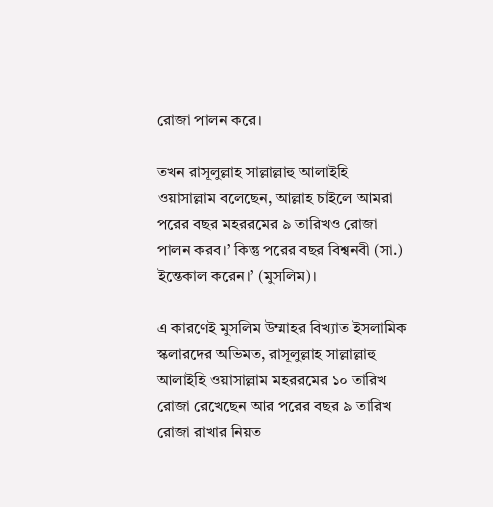রোজা পালন করে।

তখন রাসূলুল্লাহ সাল্লাল্লাহু আলাইহি ওয়াসাল্লাম বলেছেন, আল্লাহ চাইলে আমরা পরের বছর মহররমের ৯ তারিখও রোজা পালন করব।’ কিন্তু পরের বছর বিশ্বনবী (সা.) ইন্তেকাল করেন।’ (মুসলিম)।

এ কারণেই মুসলিম উম্মাহর বিখ্যাত ইসলামিক স্কলারদের অভিমত, রাসূলুল্লাহ সাল্লাল্লাহু আলাইহি ওয়াসাল্লাম মহররমের ১০ তারিখ রোজা রেখেছেন আর পরের বছর ৯ তারিখ রোজা রাখার নিয়ত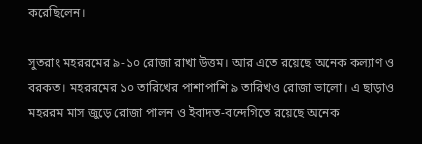করেছিলেন।

সুতরাং মহররমের ৯-১০ রোজা রাখা উত্তম। আর এতে রয়েছে অনেক কল্যাণ ও বরকত। মহররমের ১০ তারিখের পাশাপাশি ৯ তারিখও রোজা ভালো। এ ছাড়াও মহররম মাস জুড়ে রোজা পালন ও ইবাদত-বন্দেগিতে রয়েছে অনেক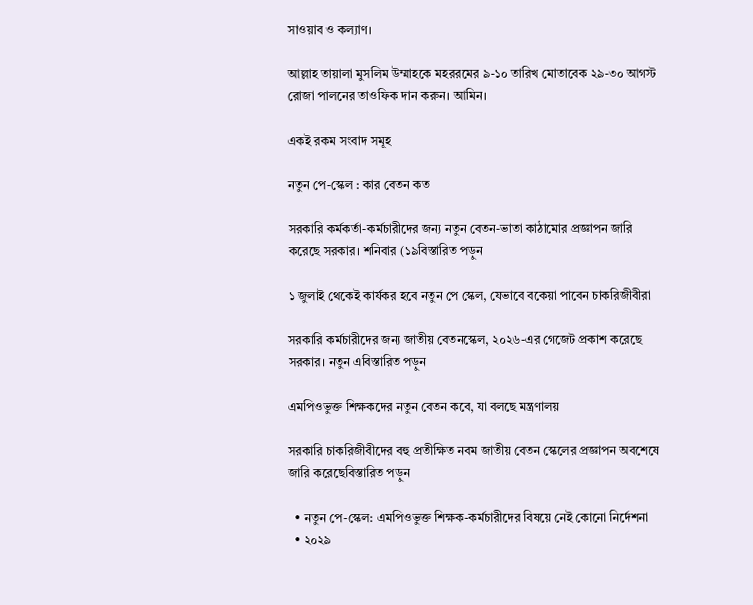সাওয়াব ও কল্যাণ।

আল্লাহ তায়ালা মুসলিম উম্মাহকে মহররমের ৯-১০ তারিখ মোতাবেক ২৯-৩০ আগস্ট রোজা পালনের তাওফিক দান করুন। আমিন।

একই রকম সংবাদ সমূহ

নতুন পে-স্কেল : কার বেতন কত

সরকারি কর্মকর্তা-কর্মচারীদের জন্য নতুন বেতন-ভাতা কাঠামোর প্রজ্ঞাপন জারি করেছে সরকার। শনিবার (১৯বিস্তারিত পড়ুন

১ জুলাই থেকেই কার্যকর হবে নতুন পে স্কেল, যেভাবে বকেয়া পাবেন চাকরিজীবীরা

সরকারি কর্মচারীদের জন্য জাতীয় বেতনস্কেল, ২০২৬-এর গেজেট প্রকাশ করেছে সরকার। নতুন এবিস্তারিত পড়ুন

এমপিওভুক্ত শিক্ষকদের নতুন বেতন কবে, যা বলছে মন্ত্রণালয়

সরকারি চাকরিজীবীদের বহু প্রতীক্ষিত নবম জাতীয় বেতন স্কেলের প্রজ্ঞাপন অবশেষে জারি করেছেবিস্তারিত পড়ুন

  • নতুন পে-স্কেল: এমপিওভুক্ত শিক্ষক-কর্মচারীদের বিষয়ে নেই কোনো নির্দেশনা
  • ২০২৯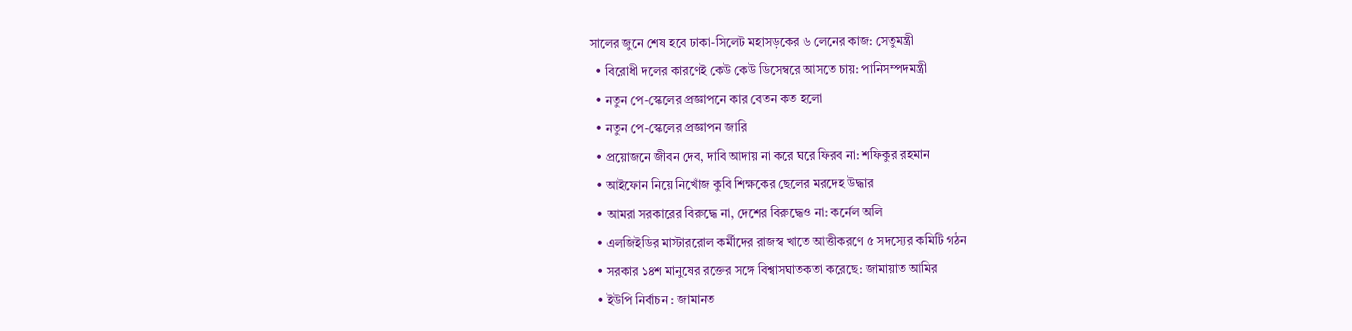সালের জুনে শেষ হবে ঢাকা-সিলেট মহাসড়কের ৬ লেনের কাজ: সেতুমন্ত্রী
  • বিরোধী দলের কারণেই কেউ কেউ ডিসেম্বরে আসতে চায়: পানিসম্পদমন্ত্রী
  • নতুন পে-স্কেলের প্রজ্ঞাপনে কার বেতন কত হলো
  • নতুন পে-স্কেলের প্রজ্ঞাপন জারি
  • প্রয়োজনে জীবন দেব, দাবি আদায় না করে ঘরে ফিরব না: শফিকুর রহমান
  • আইফোন নিয়ে নিখোঁজ কুবি শিক্ষকের ছেলের মরদেহ উদ্ধার
  • আমরা সরকারের বিরুদ্ধে না, দেশের বিরুদ্ধেও না: কর্নেল অলি
  • এলজিইডির মাস্টাররোল কর্মীদের রাজস্ব খাতে আত্তীকরণে ৫ সদস্যের কমিটি গঠন
  • সরকার ১৪শ মানুষের রক্তের সঙ্গে বিশ্বাসঘাতকতা করেছে: জামায়াত আমির
  • ইউপি নির্বাচন : জামানত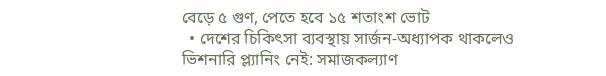বেড়ে ৫ গুণ, পেতে হবে ১৫ শতাংশ ভোট
  • দেশের চিকিৎসা ব্যবস্থায় সার্জন-অধ্যাপক থাকলেও ভিশনারি প্ল্যানিং নেই: সমাজকল্যাণ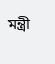মন্ত্রী